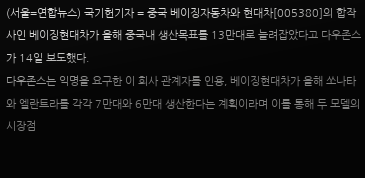(서울=연합뉴스) 국기헌기자 = 중국 베이징자동차와 현대차[005380]의 합작사인 베이징현대차가 올해 중국내 생산목표를 13만대로 늘려잡았다고 다우존스가 14일 보도했다.
다우존스는 익명을 요구한 이 회사 관계자를 인용, 베이징현대차가 올해 쏘나타와 엘란트라를 각각 7만대와 6만대 생산한다는 계획이라며 이를 통해 두 모델의 시장점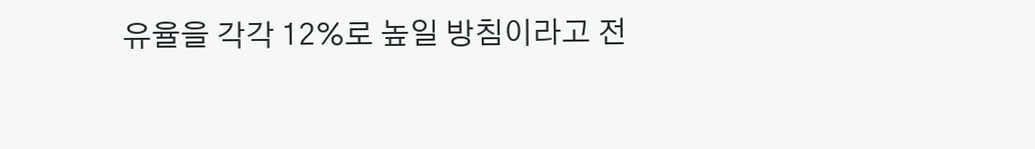유율을 각각 12%로 높일 방침이라고 전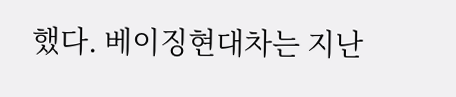했다. 베이징현대차는 지난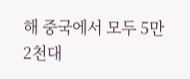해 중국에서 모두 5만2천대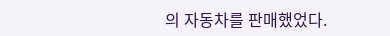의 자동차를 판매했었다.